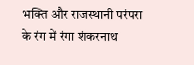भक्ति और राजस्थानी परंपरा के रंग में रंगा शंकरनाथ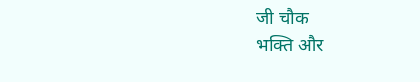जी चौक
भक्ति और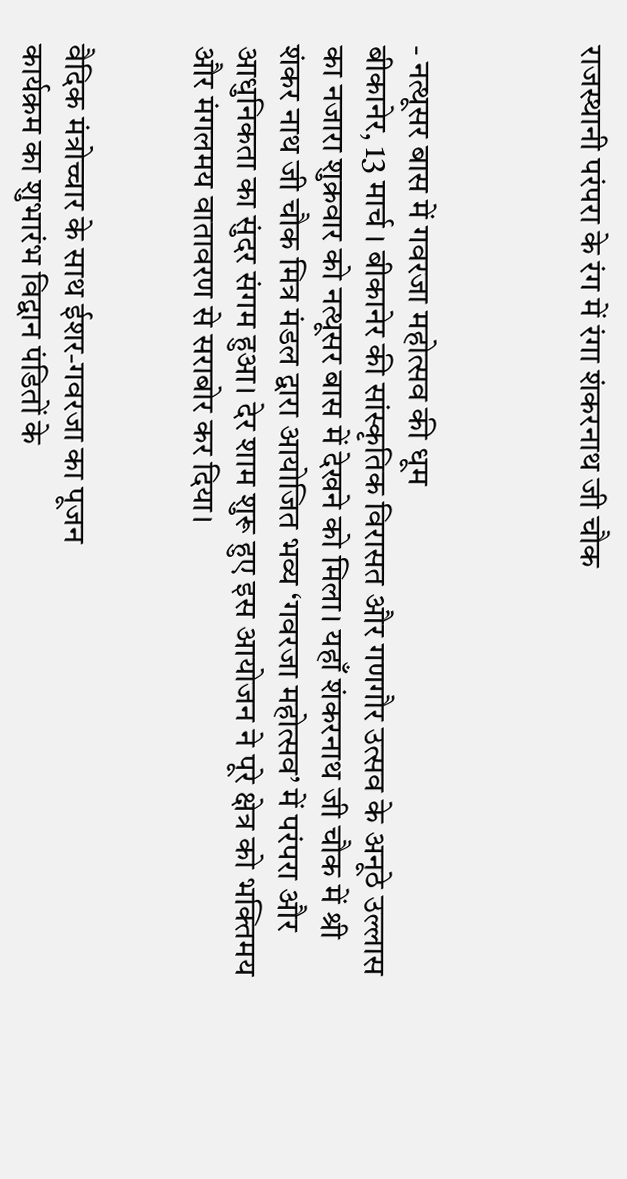राजस्थानी परंपरा के रंग में रंगा शंकरनाथ जी चौक



- नत्थूसर बास में गवरजा महोत्सव की धूम
बीकानेर, 13 मार्च । बीकानेर की सांस्कृतिक विरासत और गणगौर उत्सव के अनूठे उल्लास का नजारा शुक्रवार को नत्थूसर बास में देखने को मिला। यहाँ शंकरनाथ जी चौक में श्री शंकर नाथ जी चौक मित्र मंडल द्वारा आयोजित भव्य ‘गवरजा महोत्सव’ में परंपरा और आधुनिकता का सुंदर संगम हुआ। देर शाम शुरू हुए इस आयोजन ने पूरे क्षेत्र को भक्तिमय और मंगलमय वातावरण से सराबोर कर दिया।


वैदिक मंत्रोच्चार के साथ ईशर-गवरजा का पूजन
कार्यक्रम का शुभारंभ विद्वान पंडितों के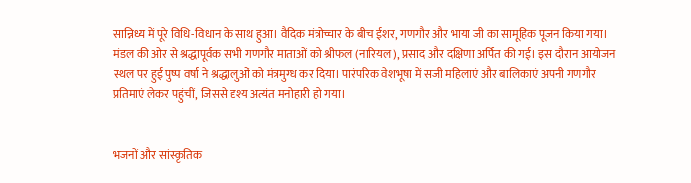सान्निध्य में पूरे विधि-विधान के साथ हुआ। वैदिक मंत्रोच्चार के बीच ईशर, गणगौर और भाया जी का सामूहिक पूजन किया गया। मंडल की ओर से श्रद्धापूर्वक सभी गणगौर माताओं को श्रीफल (नारियल), प्रसाद और दक्षिणा अर्पित की गई। इस दौरान आयोजन स्थल पर हुई पुष्प वर्षा ने श्रद्धालुओं को मंत्रमुग्ध कर दिया। पारंपरिक वेशभूषा में सजी महिलाएं और बालिकाएं अपनी गणगौर प्रतिमाएं लेकर पहुंचीं, जिससे दृश्य अत्यंत मनोहारी हो गया।


भजनों और सांस्कृतिक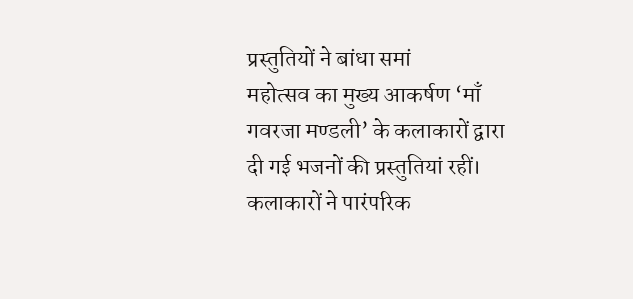प्रस्तुतियों ने बांधा समां
महोत्सव का मुख्य आकर्षण ‘माँ गवरजा मण्डली’ के कलाकारों द्वारा दी गई भजनों की प्रस्तुतियां रहीं। कलाकारों ने पारंपरिक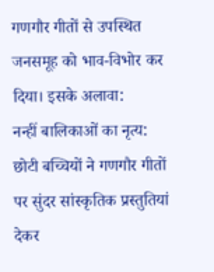गणगौर गीतों से उपस्थित जनसमूह को भाव-विभोर कर दिया। इसके अलावा:
नन्हीं बालिकाओं का नृत्य: छोटी बच्चियों ने गणगौर गीतों पर सुंदर सांस्कृतिक प्रस्तुतियां देकर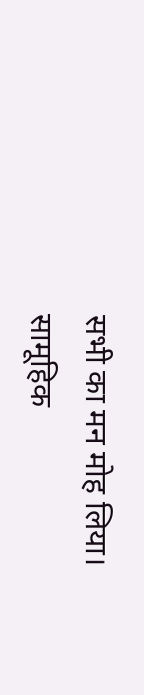सभी का मन मोह लिया।
सामूहिक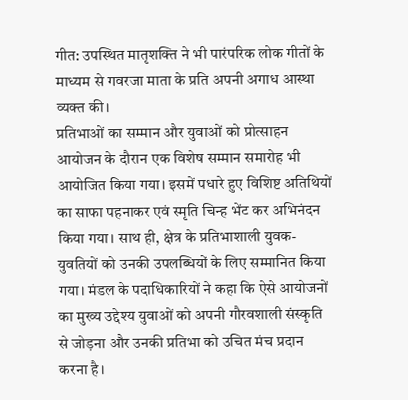गीत: उपस्थित मातृशक्ति ने भी पारंपरिक लोक गीतों के माध्यम से गवरजा माता के प्रति अपनी अगाध आस्था व्यक्त की।
प्रतिभाओं का सम्मान और युवाओं को प्रोत्साहन
आयोजन के दौरान एक विशेष सम्मान समारोह भी आयोजित किया गया। इसमें पधारे हुए विशिष्ट अतिथियों का साफा पहनाकर एवं स्मृति चिन्ह भेंट कर अभिनंदन किया गया। साथ ही, क्षेत्र के प्रतिभाशाली युवक-युवतियों को उनकी उपलब्धियों के लिए सम्मानित किया गया। मंडल के पदाधिकारियों ने कहा कि ऐसे आयोजनों का मुख्य उद्देश्य युवाओं को अपनी गौरवशाली संस्कृति से जोड़ना और उनकी प्रतिभा को उचित मंच प्रदान करना है।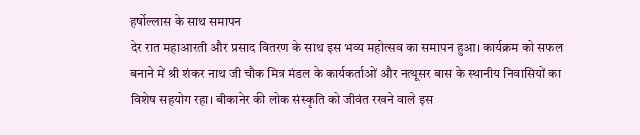हर्षोल्लास के साथ समापन
देर रात महाआरती और प्रसाद वितरण के साथ इस भव्य महोत्सव का समापन हुआ। कार्यक्रम को सफल बनाने में श्री शंकर नाथ जी चौक मित्र मंडल के कार्यकर्ताओं और नत्थूसर बास के स्थानीय निवासियों का विशेष सहयोग रहा। बीकानेर की लोक संस्कृति को जीवंत रखने वाले इस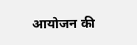आयोजन की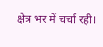क्षेत्र भर में चर्चा रही।